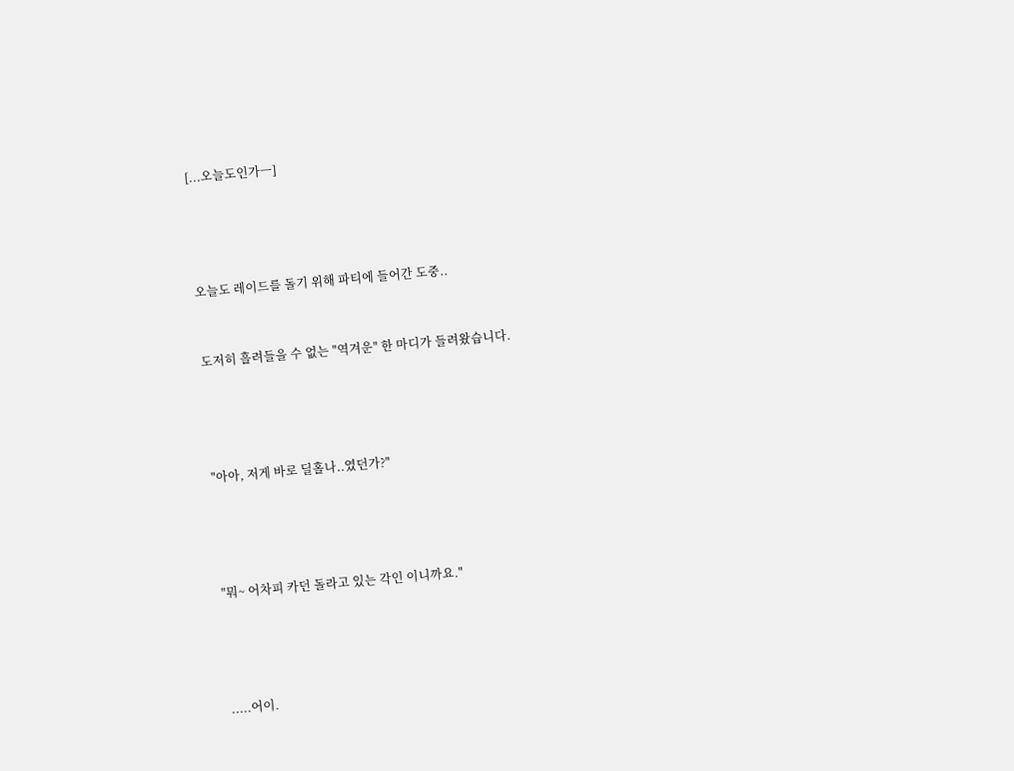[...오늘도인가ㅡ]




오늘도 레이드를 돌기 위해 파티에 들어간 도중..


도저히 흘려들을 수 없는 "역겨운" 한 마디가 들려왔습니다.




"아아, 저게 바로 딜홀나..였던가?"




"뭐~ 어차피 카던 돌라고 있는 각인 이니까요."




.....어이.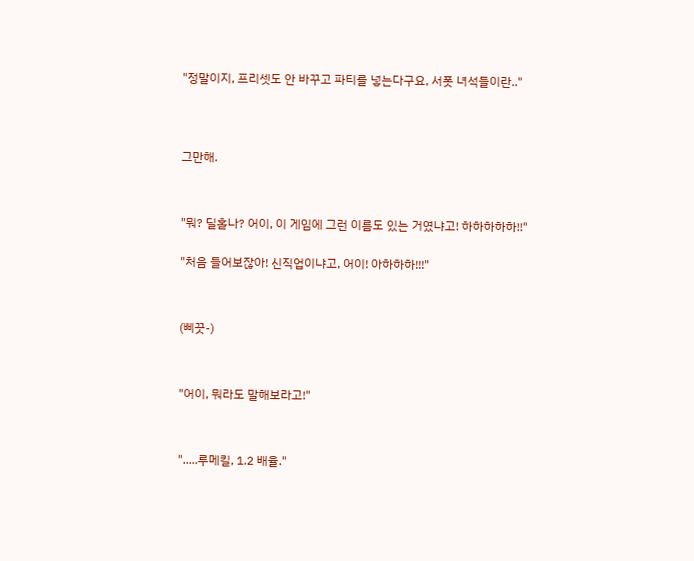"정말이지, 프리셋도 안 바꾸고 파티를 넣는다구요, 서폿 녀석들이란.."





그만해.




"뭐? 딜홀나? 어이, 이 게임에 그런 이름도 있는 거였냐고! 하하하하하!!"


"처음 들어보잖아! 신직업이냐고, 어이! 아하하하!!!"




(삐끗-)




"어이, 뭐라도 말해보라고!"




".....루메킬, 1.2 배율."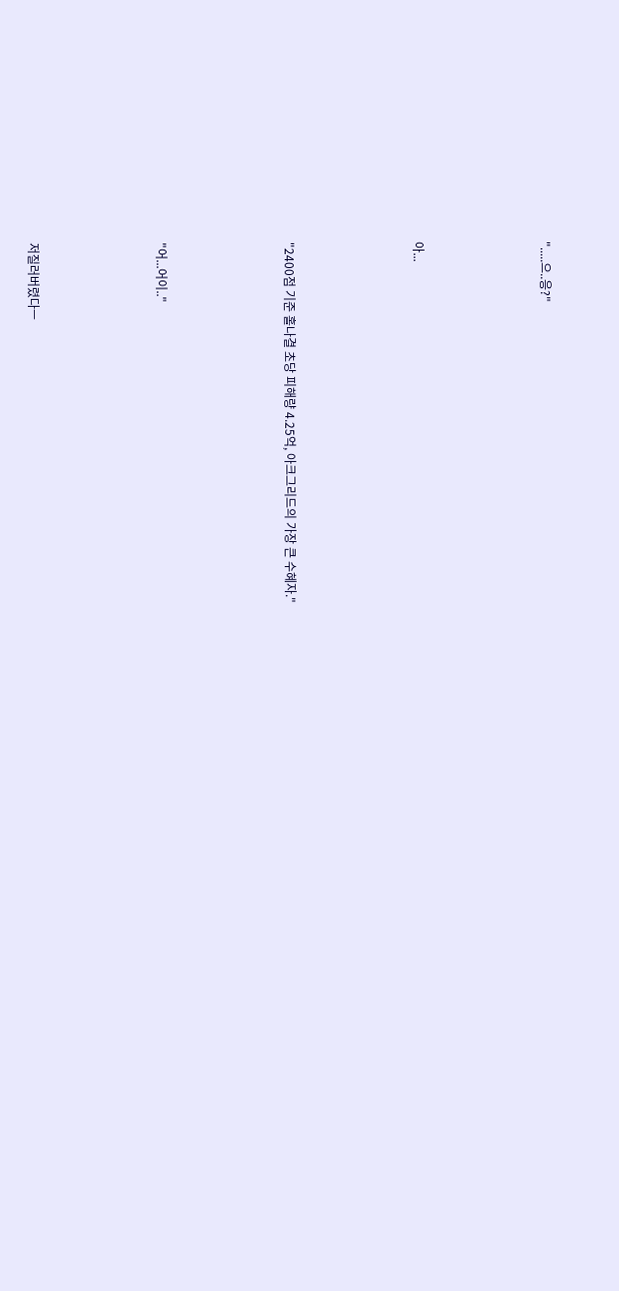".....으..응?"




아...




"2400점 기준 홀나결 초당 피해량 4.25억, 아크그리드의 가장 큰 수혜자."




"어...어이.."




저질러버렸다ㅡ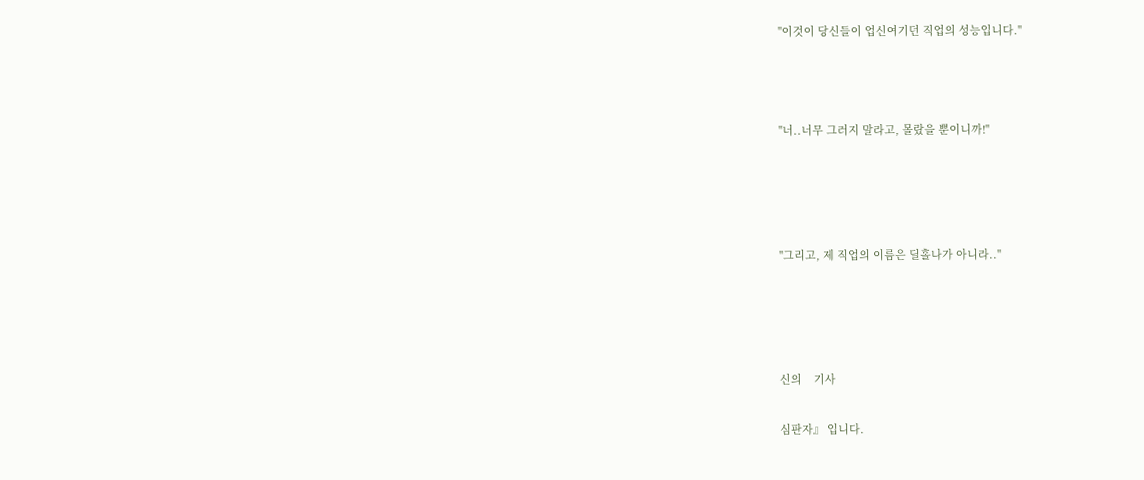"이것이 당신들이 업신여기던 직업의 성능입니다."



"너..너무 그러지 말라고, 몰랐을 뿐이니까!"




"그리고, 제 직업의 이름은 딜홀나가 아니라.."




신의    기사

심판자』 입니다.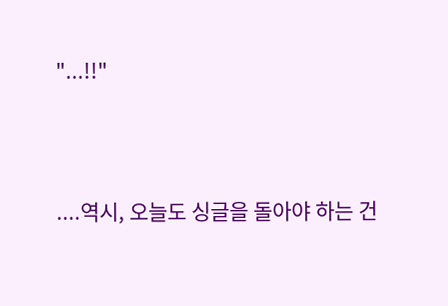"...!!"




....역시, 오늘도 싱글을 돌아야 하는 건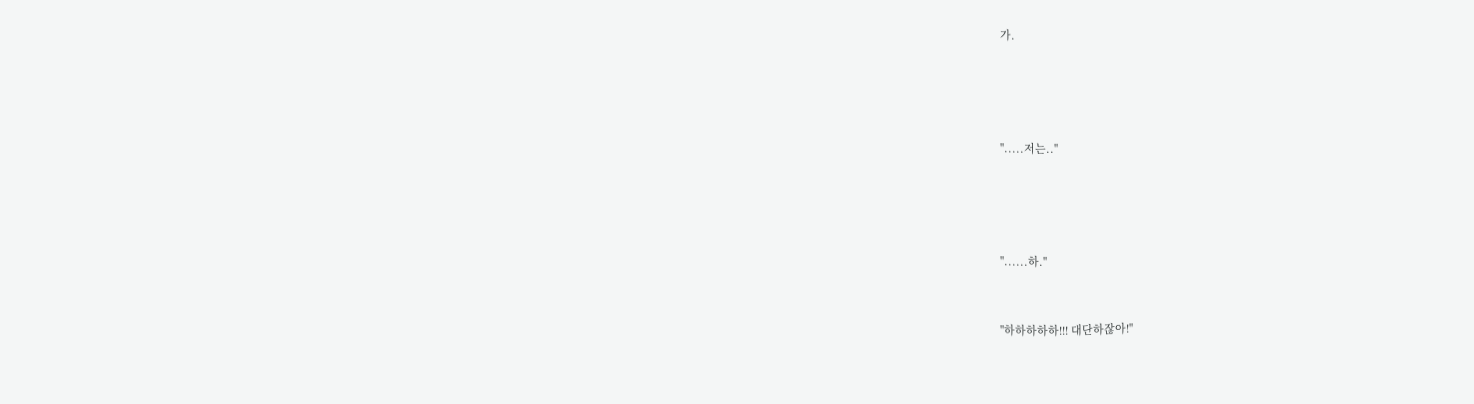가.




".....저는.."




"......하."


"하하하하하!!! 대단하잖아!"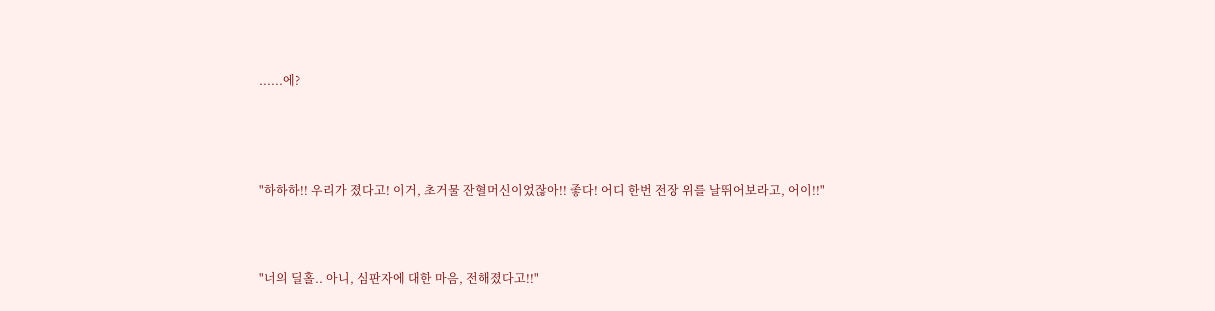......에?




"하하하!! 우리가 졌다고! 이거, 초거물 잔혈머신이었잖아!! 좋다! 어디 한번 전장 위를 날뛰어보라고, 어이!!"



"너의 딜홀.. 아니, 심판자에 대한 마음, 전해졌다고!!"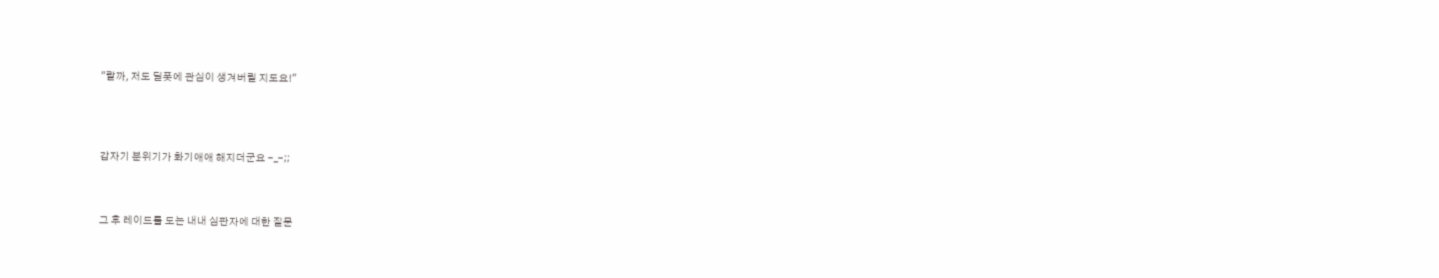"랄까, 저도 딜폿에 관심이 생겨버릴 지도요!"




갑자기 분위기가 화기애애 해지더군요 -_-;;



그 후 레이드를 도는 내내 심판자에 대한 질문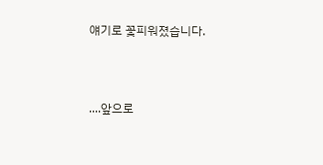얘기로 꽃피워졌습니다.




....앞으로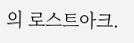의 로스트아크.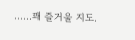......꽤 즐거울 지도.